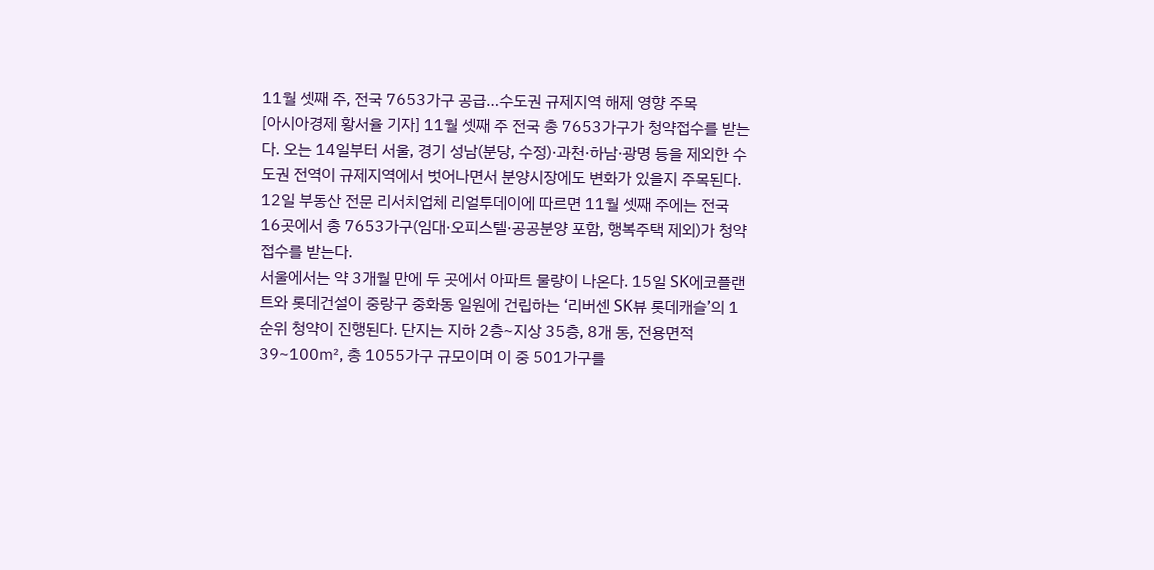11월 셋째 주, 전국 7653가구 공급…수도권 규제지역 해제 영향 주목
[아시아경제 황서율 기자] 11월 셋째 주 전국 총 7653가구가 청약접수를 받는다. 오는 14일부터 서울, 경기 성남(분당, 수정)·과천·하남·광명 등을 제외한 수도권 전역이 규제지역에서 벗어나면서 분양시장에도 변화가 있을지 주목된다.
12일 부동산 전문 리서치업체 리얼투데이에 따르면 11월 셋째 주에는 전국 16곳에서 총 7653가구(임대·오피스텔·공공분양 포함, 행복주택 제외)가 청약 접수를 받는다.
서울에서는 약 3개월 만에 두 곳에서 아파트 물량이 나온다. 15일 SK에코플랜트와 롯데건설이 중랑구 중화동 일원에 건립하는 ‘리버센 SK뷰 롯데캐슬’의 1순위 청약이 진행된다. 단지는 지하 2층~지상 35층, 8개 동, 전용면적 39~100㎡, 총 1055가구 규모이며 이 중 501가구를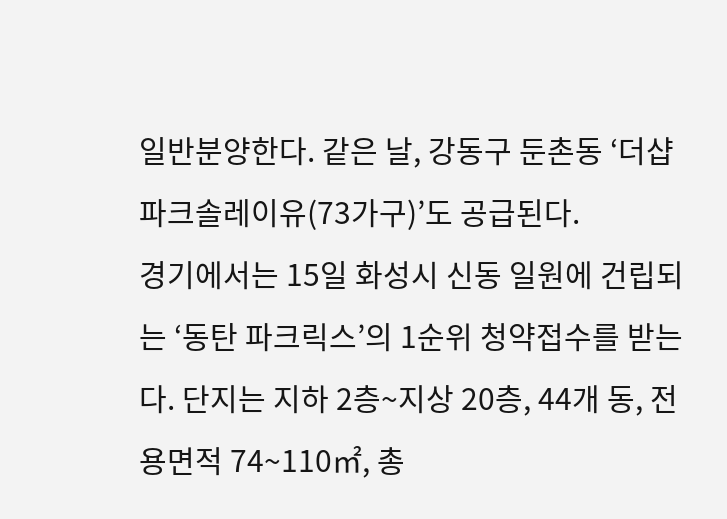일반분양한다. 같은 날, 강동구 둔촌동 ‘더샵 파크솔레이유(73가구)’도 공급된다.
경기에서는 15일 화성시 신동 일원에 건립되는 ‘동탄 파크릭스’의 1순위 청약접수를 받는다. 단지는 지하 2층~지상 20층, 44개 동, 전용면적 74~110㎡, 총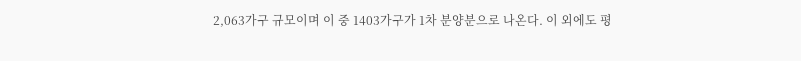2,063가구 규모이며 이 중 1403가구가 1차 분양분으로 나온다. 이 외에도 평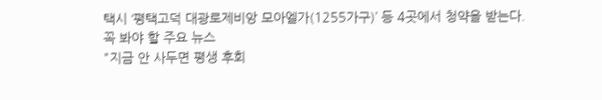택시 ‘평택고덕 대광로제비앙 모아엘가(1255가구)’ 등 4곳에서 청약을 받는다.
꼭 봐야 할 주요 뉴스
"지금 안 사두면 평생 후회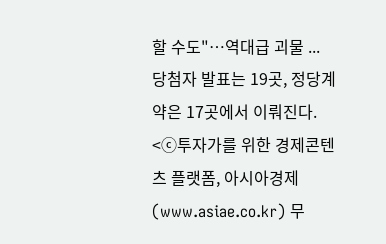할 수도"…역대급 괴물 ...
당첨자 발표는 19곳, 정당계약은 17곳에서 이뤄진다.
<ⓒ투자가를 위한 경제콘텐츠 플랫폼, 아시아경제(www.asiae.co.kr) 무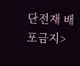단전재 배포금지>